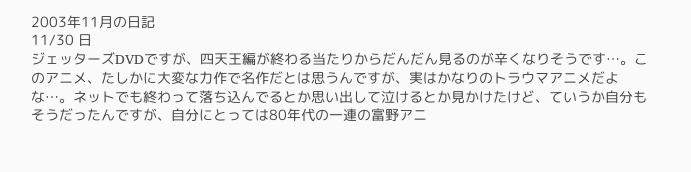2003年11月の日記
11/30 日
ジェッターズDVDですが、四天王編が終わる当たりからだんだん見るのが辛くなりそうです…。このアニメ、たしかに大変な力作で名作だとは思うんですが、実はかなりのトラウマアニメだよな…。ネットでも終わって落ち込んでるとか思い出して泣けるとか見かけたけど、ていうか自分もそうだったんですが、自分にとっては80年代の一連の富野アニ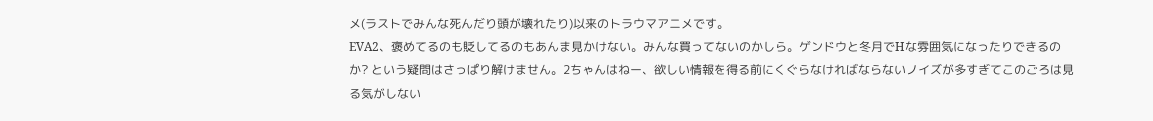メ(ラストでみんな死んだり頭が壊れたり)以来のトラウマアニメです。
EVA2、褒めてるのも貶してるのもあんま見かけない。みんな買ってないのかしら。ゲンドウと冬月でHな雰囲気になったりできるのか? という疑問はさっぱり解けません。2ちゃんはねー、欲しい情報を得る前にくぐらなければならないノイズが多すぎてこのごろは見る気がしない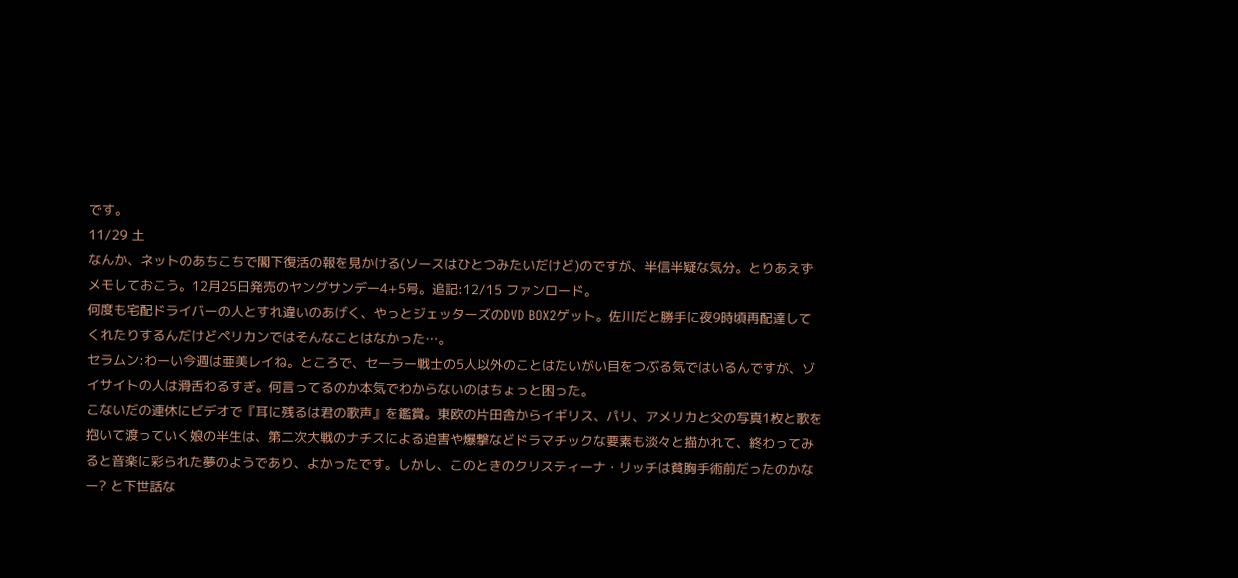です。
11/29 土
なんか、ネットのあちこちで閣下復活の報を見かける(ソースはひとつみたいだけど)のですが、半信半疑な気分。とりあえずメモしておこう。12月25日発売のヤングサンデー4+5号。追記:12/15 ファンロード。
何度も宅配ドライバーの人とすれ違いのあげく、やっとジェッターズのDVD BOX2ゲット。佐川だと勝手に夜9時頃再配達してくれたりするんだけどペリカンではそんなことはなかった…。
セラムン:わーい今週は亜美レイね。ところで、セーラー戦士の5人以外のことはたいがい目をつぶる気ではいるんですが、ゾイサイトの人は滑舌わるすぎ。何言ってるのか本気でわからないのはちょっと困った。
こないだの連休にビデオで『耳に残るは君の歌声』を鑑賞。東欧の片田舎からイギリス、パリ、アメリカと父の写真1枚と歌を抱いて渡っていく娘の半生は、第二次大戦のナチスによる迫害や爆撃などドラマチックな要素も淡々と描かれて、終わってみると音楽に彩られた夢のようであり、よかったです。しかし、このときのクリスティーナ・リッチは貧胸手術前だったのかなー? と下世話な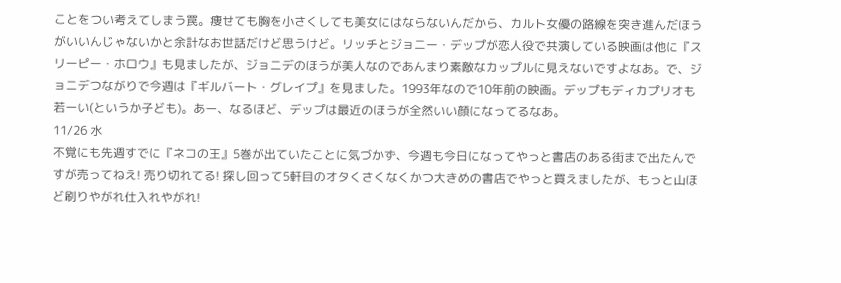ことをつい考えてしまう罠。痩せても胸を小さくしても美女にはならないんだから、カルト女優の路線を突き進んだほうがいいんじゃないかと余計なお世話だけど思うけど。リッチとジョニー・デップが恋人役で共演している映画は他に『スリーピー・ホロウ』も見ましたが、ジョニデのほうが美人なのであんまり素敵なカップルに見えないですよなあ。で、ジョニデつながりで今週は『ギルバート・グレイプ』を見ました。1993年なので10年前の映画。デップもディカプリオも若ーい(というか子ども)。あー、なるほど、デップは最近のほうが全然いい顔になってるなあ。
11/26 水
不覚にも先週すでに『ネコの王』5巻が出ていたことに気づかず、今週も今日になってやっと書店のある街まで出たんですが売ってねえ! 売り切れてる! 探し回って5軒目のオタくさくなくかつ大きめの書店でやっと買えましたが、もっと山ほど刷りやがれ仕入れやがれ!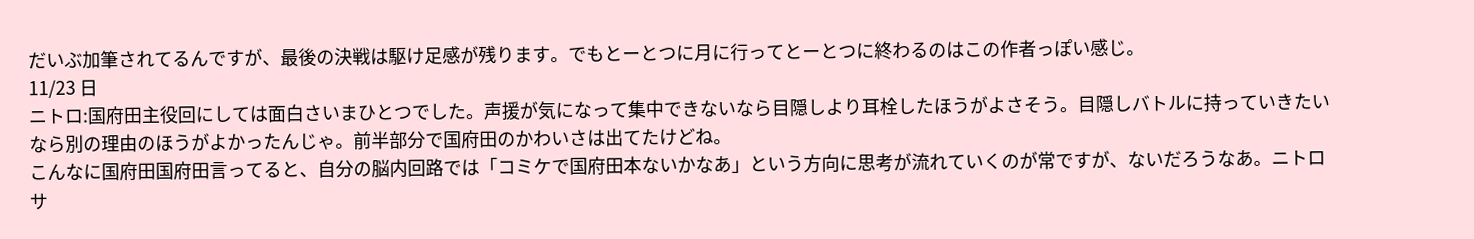だいぶ加筆されてるんですが、最後の決戦は駆け足感が残ります。でもとーとつに月に行ってとーとつに終わるのはこの作者っぽい感じ。
11/23 日
ニトロ:国府田主役回にしては面白さいまひとつでした。声援が気になって集中できないなら目隠しより耳栓したほうがよさそう。目隠しバトルに持っていきたいなら別の理由のほうがよかったんじゃ。前半部分で国府田のかわいさは出てたけどね。
こんなに国府田国府田言ってると、自分の脳内回路では「コミケで国府田本ないかなあ」という方向に思考が流れていくのが常ですが、ないだろうなあ。ニトロサ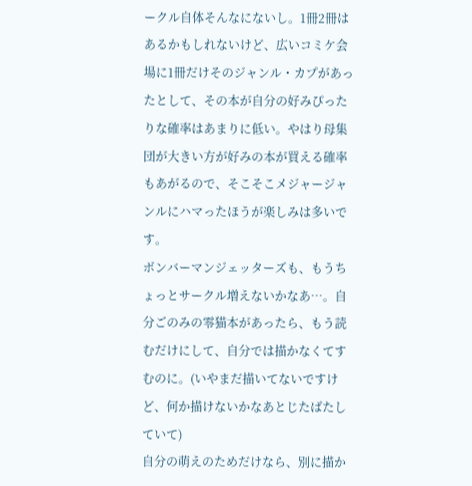ークル自体そんなにないし。1冊2冊はあるかもしれないけど、広いコミケ会場に1冊だけそのジャンル・カプがあったとして、その本が自分の好みぴったりな確率はあまりに低い。やはり母集団が大きい方が好みの本が買える確率もあがるので、そこそこメジャージャンルにハマったほうが楽しみは多いです。
ボンバーマンジェッターズも、もうちょっとサークル増えないかなあ…。自分ごのみの零猫本があったら、もう読むだけにして、自分では描かなくてすむのに。(いやまだ描いてないですけど、何か描けないかなあとじたばたしていて)
自分の萌えのためだけなら、別に描か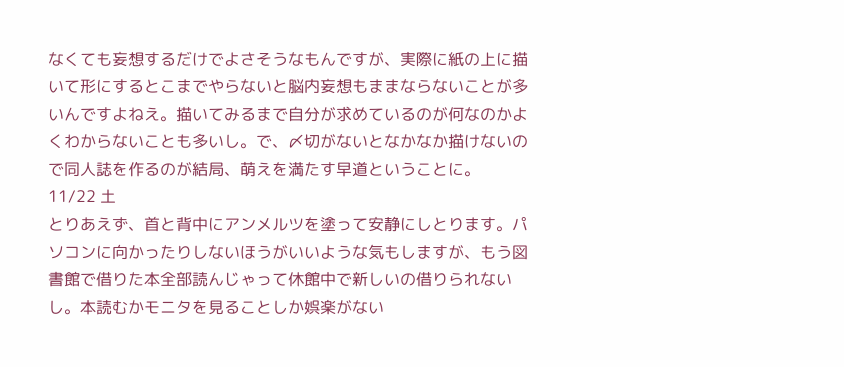なくても妄想するだけでよさそうなもんですが、実際に紙の上に描いて形にするとこまでやらないと脳内妄想もままならないことが多いんですよねえ。描いてみるまで自分が求めているのが何なのかよくわからないことも多いし。で、〆切がないとなかなか描けないので同人誌を作るのが結局、萌えを満たす早道ということに。
11/22 土
とりあえず、首と背中にアンメルツを塗って安静にしとります。パソコンに向かったりしないほうがいいような気もしますが、もう図書館で借りた本全部読んじゃって休館中で新しいの借りられないし。本読むかモニタを見ることしか娯楽がない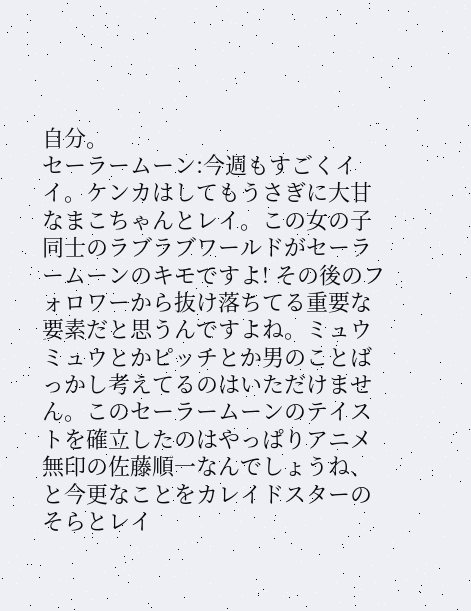自分。
セーラームーン:今週もすごくイイ。ケンカはしてもうさぎに大甘なまこちゃんとレイ。この女の子同士のラブラブワールドがセーラームーンのキモですよ! その後のフォロワーから抜け落ちてる重要な要素だと思うんですよね。ミュウミュウとかピッチとか男のことばっかし考えてるのはいただけません。このセーラームーンのテイストを確立したのはやっぱりアニメ無印の佐藤順一なんでしょうね、と今更なことをカレイドスターのそらとレイ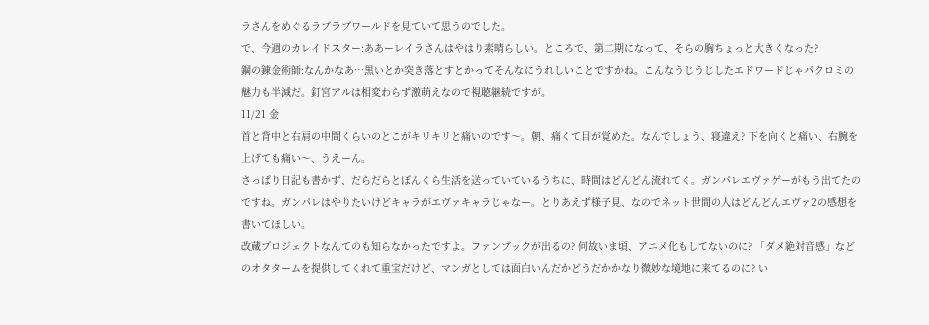ラさんをめぐるラブラブワールドを見ていて思うのでした。
で、今週のカレイドスター:ああーレイラさんはやはり素晴らしい。ところで、第二期になって、そらの胸ちょっと大きくなった?
鋼の錬金術師:なんかなあ…黒いとか突き落とすとかってそんなにうれしいことですかね。こんなうじうじしたエドワードじゃパクロミの魅力も半減だ。釘宮アルは相変わらず激萌えなので視聴継続ですが。
11/21 金
首と背中と右肩の中間くらいのとこがキリキリと痛いのです〜。朝、痛くて目が覚めた。なんでしょう、寝違え? 下を向くと痛い、右腕を上げても痛い〜、うえーん。
さっぱり日記も書かず、だらだらとぼんくら生活を送っていているうちに、時間はどんどん流れてく。ガンパレエヴァゲーがもう出てたのですね。ガンパレはやりたいけどキャラがエヴァキャラじゃなー。とりあえず様子見、なのでネット世間の人はどんどんエヴァ2の感想を書いてほしい。
改蔵プロジェクトなんてのも知らなかったですよ。ファンブックが出るの? 何故いま頃、アニメ化もしてないのに? 「ダメ絶対音感」などのオタタームを提供してくれて重宝だけど、マンガとしては面白いんだかどうだかかなり微妙な境地に来てるのに? い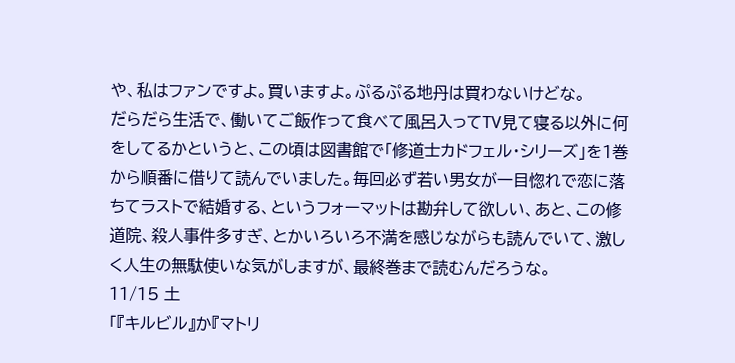や、私はファンですよ。買いますよ。ぷるぷる地丹は買わないけどな。
だらだら生活で、働いてご飯作って食べて風呂入ってTV見て寝る以外に何をしてるかというと、この頃は図書館で「修道士カドフェル・シリーズ」を1巻から順番に借りて読んでいました。毎回必ず若い男女が一目惚れで恋に落ちてラストで結婚する、というフォーマットは勘弁して欲しい、あと、この修道院、殺人事件多すぎ、とかいろいろ不満を感じながらも読んでいて、激しく人生の無駄使いな気がしますが、最終巻まで読むんだろうな。
11/15 土
「『キルビル』か『マトリ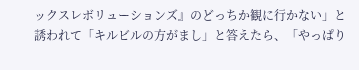ックスレボリューションズ』のどっちか観に行かない」と誘われて「キルビルの方がまし」と答えたら、「やっぱり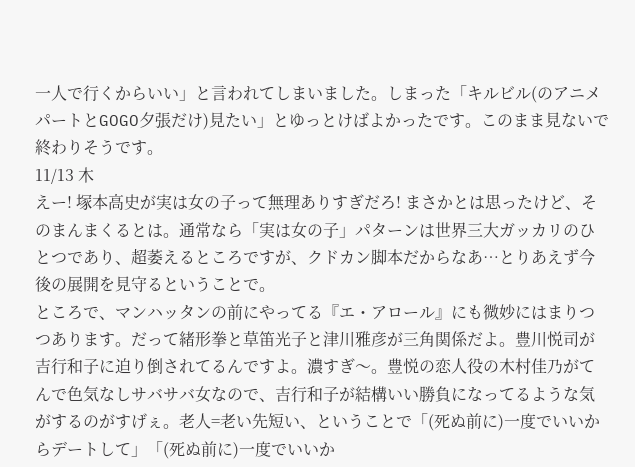一人で行くからいい」と言われてしまいました。しまった「キルビル(のアニメパートとGOGO夕張だけ)見たい」とゆっとけばよかったです。このまま見ないで終わりそうです。
11/13 木
えー! 塚本高史が実は女の子って無理ありすぎだろ! まさかとは思ったけど、そのまんまくるとは。通常なら「実は女の子」パターンは世界三大ガッカリのひとつであり、超萎えるところですが、クドカン脚本だからなあ…とりあえず今後の展開を見守るということで。
ところで、マンハッタンの前にやってる『エ・アロール』にも微妙にはまりつつあります。だって緒形拳と草笛光子と津川雅彦が三角関係だよ。豊川悦司が吉行和子に迫り倒されてるんですよ。濃すぎ〜。豊悦の恋人役の木村佳乃がてんで色気なしサバサバ女なので、吉行和子が結構いい勝負になってるような気がするのがすげぇ。老人=老い先短い、ということで「(死ぬ前に)一度でいいからデートして」「(死ぬ前に)一度でいいか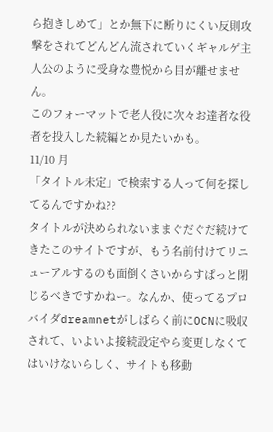ら抱きしめて」とか無下に断りにくい反則攻撃をされてどんどん流されていくギャルゲ主人公のように受身な豊悦から目が離せません。
このフォーマットで老人役に次々お達者な役者を投入した続編とか見たいかも。
11/10 月
「タイトル未定」で検索する人って何を探してるんですかね??
タイトルが決められないままぐだぐだ続けてきたこのサイトですが、もう名前付けてリニューアルするのも面倒くさいからすぱっと閉じるべきですかねー。なんか、使ってるプロバイダdreamnetがしばらく前にOCNに吸収されて、いよいよ接続設定やら変更しなくてはいけないらしく、サイトも移動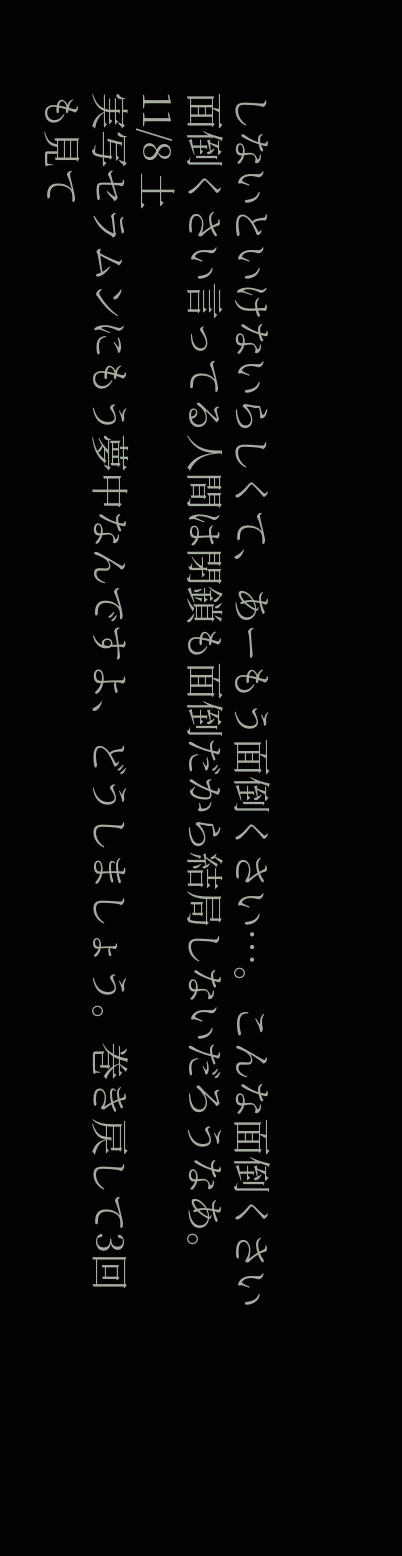しないといけないらしくて、あーもう面倒くさい…。こんな面倒くさい面倒くさい言ってる人間は閉鎖も面倒だから結局しないだろうなあ。
11/8 土
実写セラムンにもう夢中なんですよ、どうしましょう。巻き戻して3回も見て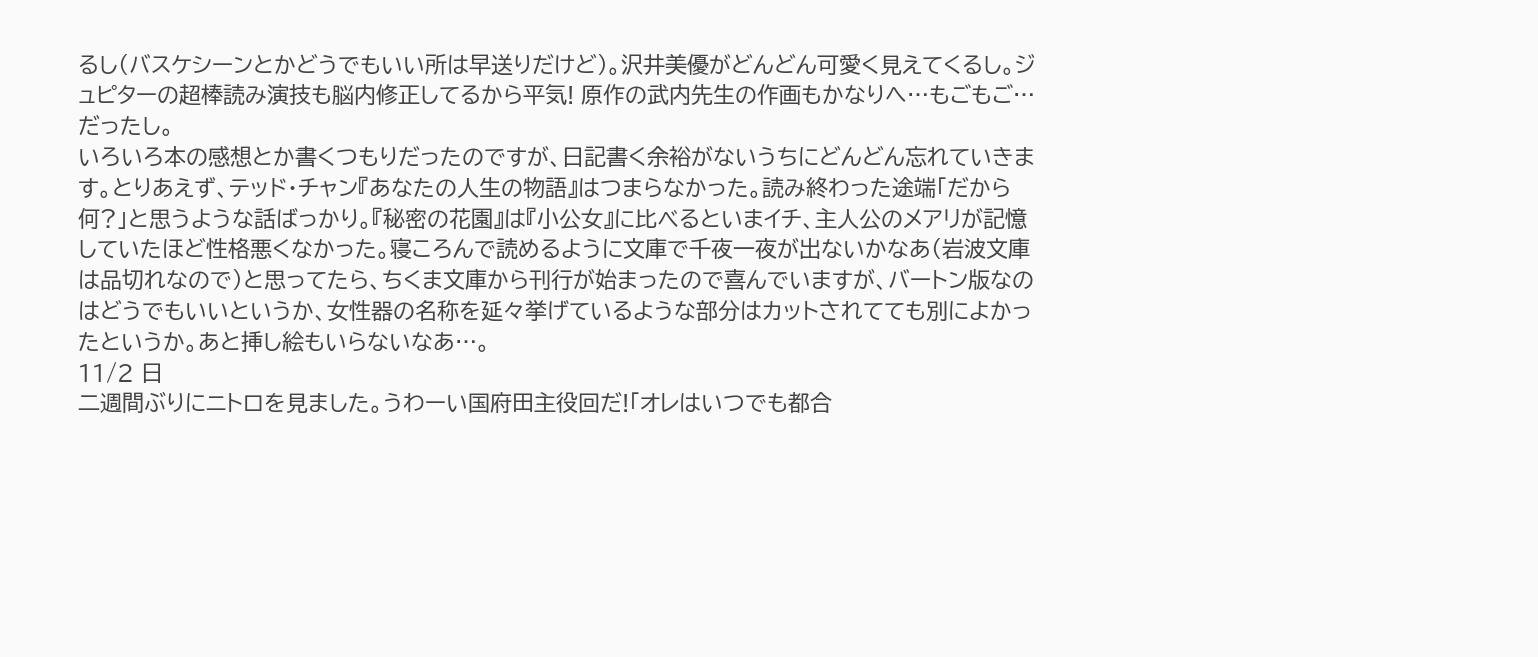るし(バスケシーンとかどうでもいい所は早送りだけど)。沢井美優がどんどん可愛く見えてくるし。ジュピターの超棒読み演技も脳内修正してるから平気! 原作の武内先生の作画もかなりへ…もごもご…だったし。
いろいろ本の感想とか書くつもりだったのですが、日記書く余裕がないうちにどんどん忘れていきます。とりあえず、テッド・チャン『あなたの人生の物語』はつまらなかった。読み終わった途端「だから何?」と思うような話ばっかり。『秘密の花園』は『小公女』に比べるといまイチ、主人公のメアリが記憶していたほど性格悪くなかった。寝ころんで読めるように文庫で千夜一夜が出ないかなあ(岩波文庫は品切れなので)と思ってたら、ちくま文庫から刊行が始まったので喜んでいますが、バートン版なのはどうでもいいというか、女性器の名称を延々挙げているような部分はカットされてても別によかったというか。あと挿し絵もいらないなあ…。
11/2 日
二週間ぶりにニトロを見ました。うわーい国府田主役回だ!「オレはいつでも都合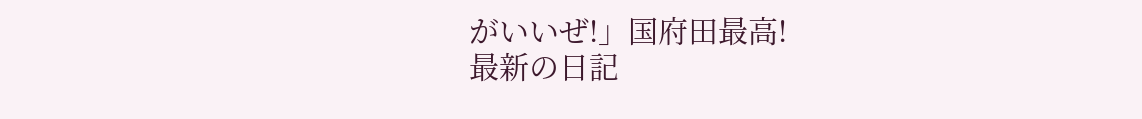がいいぜ!」国府田最高!
最新の日記